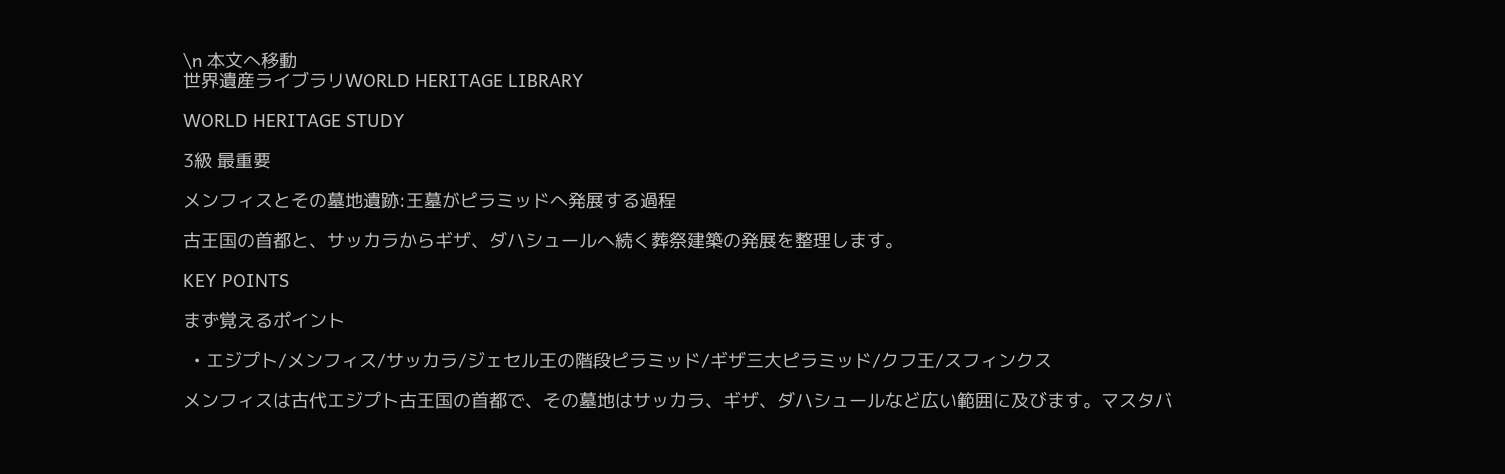\n 本文へ移動
世界遺産ライブラリWORLD HERITAGE LIBRARY

WORLD HERITAGE STUDY

3級 最重要

メンフィスとその墓地遺跡:王墓がピラミッドへ発展する過程

古王国の首都と、サッカラからギザ、ダハシュールへ続く葬祭建築の発展を整理します。

KEY POINTS

まず覚えるポイント

  • エジプト/メンフィス/サッカラ/ジェセル王の階段ピラミッド/ギザ三大ピラミッド/クフ王/スフィンクス

メンフィスは古代エジプト古王国の首都で、その墓地はサッカラ、ギザ、ダハシュールなど広い範囲に及びます。マスタバ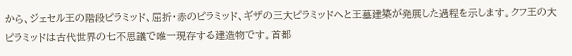から、ジェセル王の階段ピラミッド、屈折・赤のピラミッド、ギザの三大ピラミッドへと王墓建築が発展した過程を示します。クフ王の大ピラミッドは古代世界の七不思議で唯一現存する建造物です。首都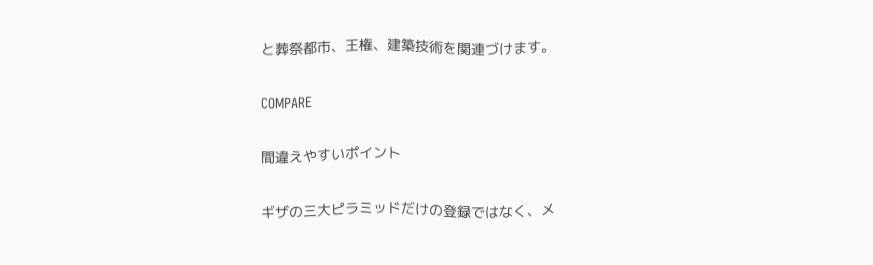と葬祭都市、王権、建築技術を関連づけます。

COMPARE

間違えやすいポイント

ギザの三大ピラミッドだけの登録ではなく、メ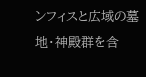ンフィスと広域の墓地・神殿群を含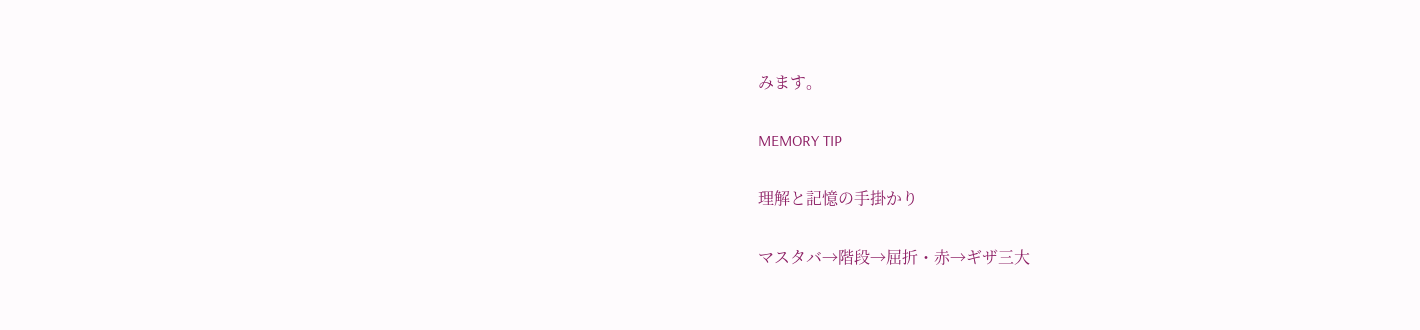みます。

MEMORY TIP

理解と記憶の手掛かり

マスタバ→階段→屈折・赤→ギザ三大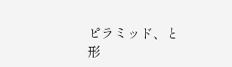ピラミッド、と形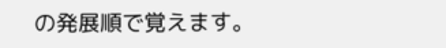の発展順で覚えます。